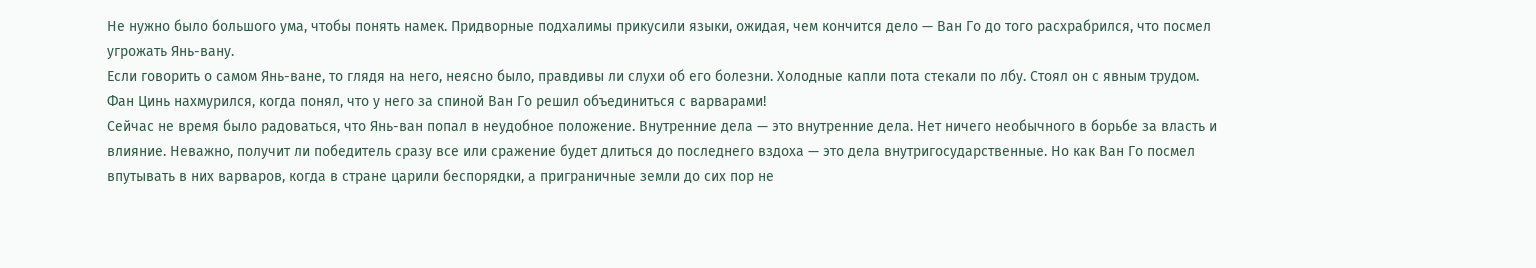Не нужно было большого ума, чтобы понять намек. Придворные подхалимы прикусили языки, ожидая, чем кончится дело — Ван Го до того расхрабрился, что посмел угрожать Янь-вану.
Если говорить о самом Янь-ване, то глядя на него, неясно было, правдивы ли слухи об его болезни. Холодные капли пота стекали по лбу. Стоял он с явным трудом.
Фан Цинь нахмурился, когда понял, что у него за спиной Ван Го решил объединиться с варварами!
Сейчас не время было радоваться, что Янь-ван попал в неудобное положение. Внутренние дела — это внутренние дела. Нет ничего необычного в борьбе за власть и влияние. Неважно, получит ли победитель сразу все или сражение будет длиться до последнего вздоха — это дела внутригосударственные. Но как Ван Го посмел впутывать в них варваров, когда в стране царили беспорядки, а приграничные земли до сих пор не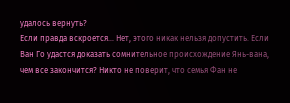удалось вернуть?
Если правда вскроется... Нет, этого никак нельзя допустить. Если Ван Го удастся доказать сомнительное происхождение Янь-вана, чем все закончится? Никто не поверит, что семья Фан не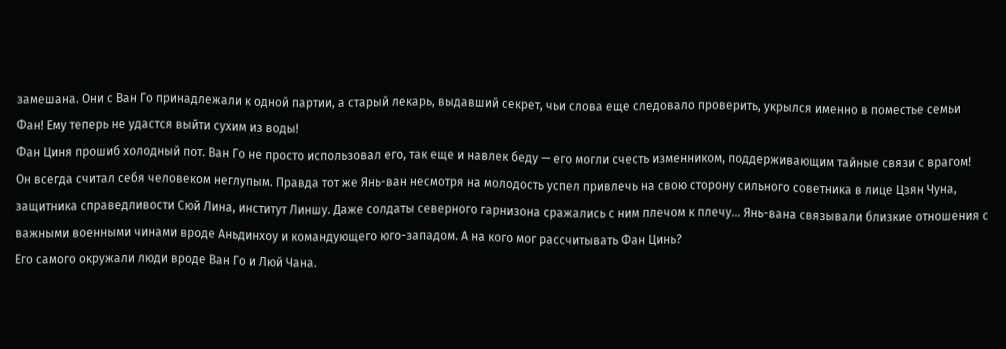замешана. Они с Ван Го принадлежали к одной партии, а старый лекарь, выдавший секрет, чьи слова еще следовало проверить, укрылся именно в поместье семьи Фан! Ему теперь не удастся выйти сухим из воды!
Фан Циня прошиб холодный пот. Ван Го не просто использовал его, так еще и навлек беду — его могли счесть изменником, поддерживающим тайные связи с врагом!
Он всегда считал себя человеком неглупым. Правда тот же Янь-ван несмотря на молодость успел привлечь на свою сторону сильного советника в лице Цзян Чуна, защитника справедливости Сюй Лина, институт Линшу. Даже солдаты северного гарнизона сражались с ним плечом к плечу... Янь-вана связывали близкие отношения с важными военными чинами вроде Аньдинхоу и командующего юго-западом. А на кого мог рассчитывать Фан Цинь?
Его самого окружали люди вроде Ван Го и Люй Чана.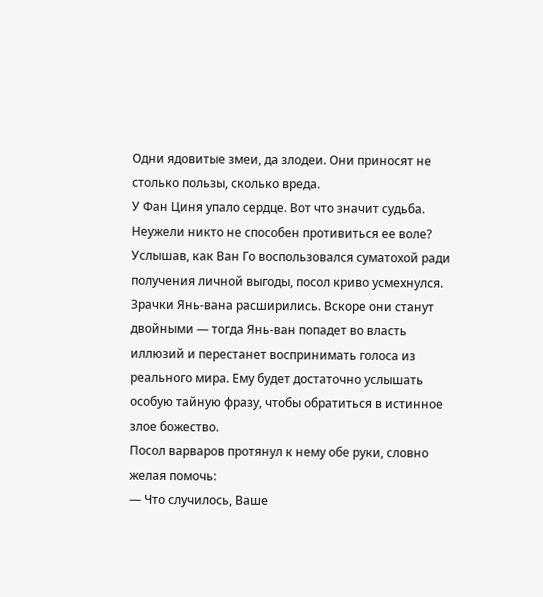Одни ядовитые змеи, да злодеи. Они приносят не столько пользы, сколько вреда.
У Фан Циня упало сердце. Вот что значит судьба.
Неужели никто не способен противиться ее воле?
Услышав, как Ван Го воспользовался суматохой ради получения личной выгоды, посол криво усмехнулся. Зрачки Янь-вана расширились. Вскоре они станут двойными — тогда Янь-ван попадет во власть иллюзий и перестанет воспринимать голоса из реального мира. Ему будет достаточно услышать особую тайную фразу, чтобы обратиться в истинное злое божество.
Посол варваров протянул к нему обе руки, словно желая помочь:
— Что случилось, Ваше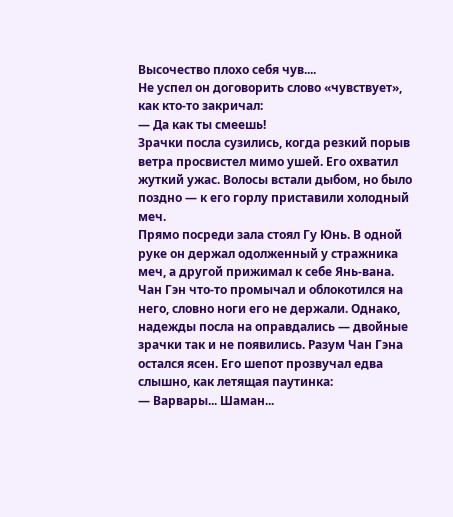Высочество плохо себя чув....
Не успел он договорить слово «чувствует», как кто-то закричал:
— Да как ты смеешь!
Зрачки посла сузились, когда резкий порыв ветра просвистел мимо ушей. Его охватил жуткий ужас. Волосы встали дыбом, но было поздно — к его горлу приставили холодный меч.
Прямо посреди зала стоял Гу Юнь. В одной руке он держал одолженный у стражника меч, а другой прижимал к себе Янь-вана. Чан Гэн что-то промычал и облокотился на него, словно ноги его не держали. Однако, надежды посла на оправдались — двойные зрачки так и не появились. Разум Чан Гэна остался ясен. Его шепот прозвучал едва слышно, как летящая паутинка:
— Варвары... Шаман...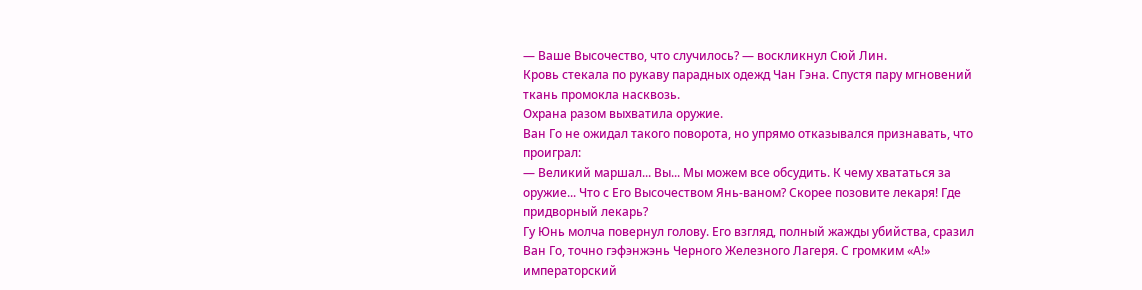— Ваше Высочество, что случилось? — воскликнул Сюй Лин.
Кровь стекала по рукаву парадных одежд Чан Гэна. Спустя пару мгновений ткань промокла насквозь.
Охрана разом выхватила оружие.
Ван Го не ожидал такого поворота, но упрямо отказывался признавать, что проиграл:
— Великий маршал... Вы... Мы можем все обсудить. К чему хвататься за оружие... Что с Его Высочеством Янь-ваном? Скорее позовите лекаря! Где придворный лекарь?
Гу Юнь молча повернул голову. Его взгляд, полный жажды убийства, сразил Ван Го, точно гэфэнжэнь Черного Железного Лагеря. С громким «А!» императорский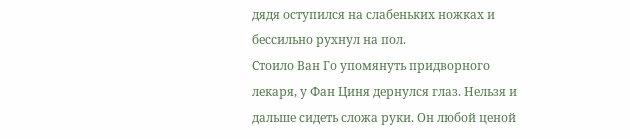дядя оступился на слабеньких ножках и бессильно рухнул на пол.
Стоило Ван Го упомянуть придворного лекаря, у Фан Циня дернулся глаз. Нельзя и дальше сидеть сложа руки. Он любой ценой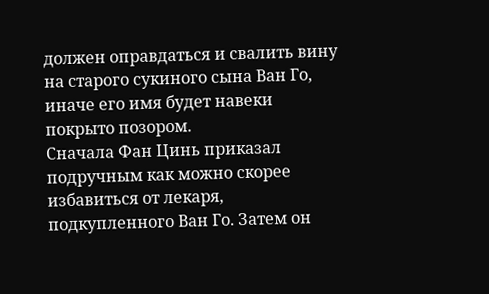должен оправдаться и свалить вину на старого сукиного сына Ван Го, иначе его имя будет навеки покрыто позором.
Сначала Фан Цинь приказал подручным как можно скорее избавиться от лекаря, подкупленного Ван Го. Затем он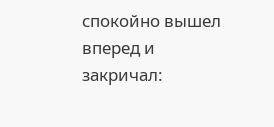спокойно вышел вперед и закричал: